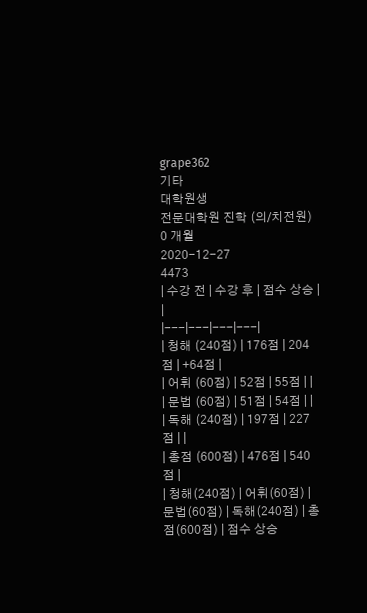grape362
기타
대학원생
전문대학원 진학 (의/치전원)
0 개월
2020-12-27
4473
| 수강 전 | 수강 후 | 점수 상승 | |
|---|---|---|---|
| 청해 (240점) | 176점 | 204점 | +64점 |
| 어휘 (60점) | 52점 | 55점 | |
| 문법 (60점) | 51점 | 54점 | |
| 독해 (240점) | 197점 | 227점 | |
| 총점 (600점) | 476점 | 540점 |
| 청해(240점) | 어휘(60점) | 문법(60점) | 독해(240점) | 총점(600점) | 점수 상승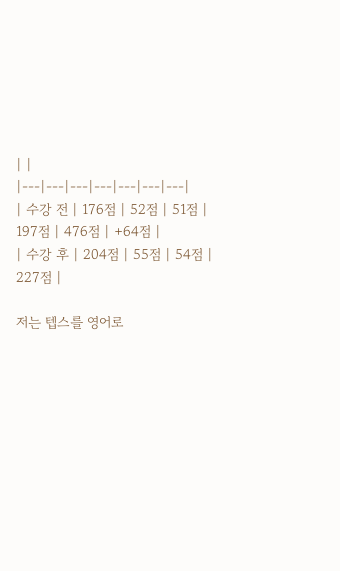| |
|---|---|---|---|---|---|---|
| 수강 전 | 176점 | 52점 | 51점 | 197점 | 476점 | +64점 |
| 수강 후 | 204점 | 55점 | 54점 | 227점 |

저는 텝스를 영어로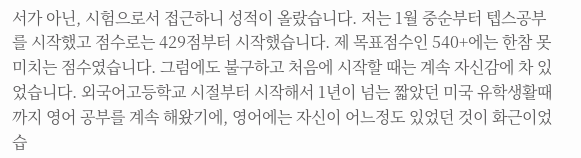서가 아닌, 시험으로서 접근하니 성적이 올랐습니다. 저는 1월 중순부터 텝스공부를 시작했고 점수로는 429점부터 시작했습니다. 제 목표점수인 540+에는 한참 못미치는 점수였습니다. 그럼에도 불구하고 처음에 시작할 때는 계속 자신감에 차 있었습니다. 외국어고등학교 시절부터 시작해서 1년이 넘는 짧았던 미국 유학생활때까지 영어 공부를 계속 해왔기에, 영어에는 자신이 어느정도 있었던 것이 화근이었습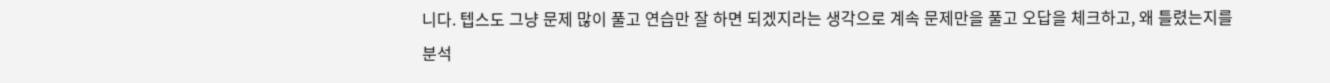니다. 텝스도 그냥 문제 많이 풀고 연습만 잘 하면 되겠지라는 생각으로 계속 문제만을 풀고 오답을 체크하고, 왜 틀렸는지를 분석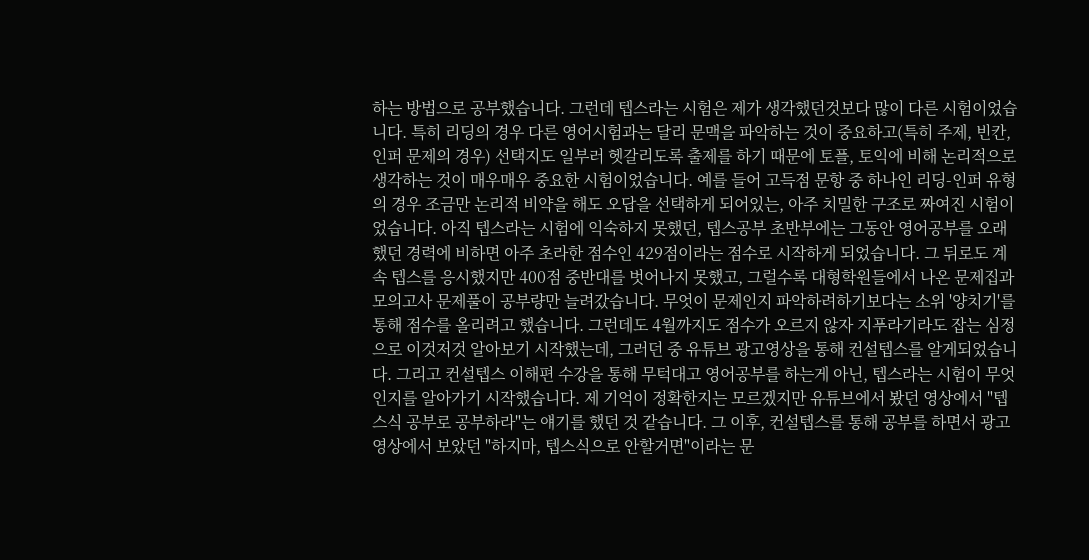하는 방법으로 공부했습니다. 그런데 텝스라는 시험은 제가 생각했던것보다 많이 다른 시험이었습니다. 특히 리딩의 경우 다른 영어시험과는 달리 문맥을 파악하는 것이 중요하고(특히 주제, 빈칸, 인퍼 문제의 경우) 선택지도 일부러 헷갈리도록 출제를 하기 때문에 토플, 토익에 비해 논리적으로 생각하는 것이 매우매우 중요한 시험이었습니다. 예를 들어 고득점 문항 중 하나인 리딩-인퍼 유형의 경우 조금만 논리적 비약을 해도 오답을 선택하게 되어있는, 아주 치밀한 구조로 짜여진 시험이었습니다. 아직 텝스라는 시험에 익숙하지 못했던, 텝스공부 초반부에는 그동안 영어공부를 오래 했던 경력에 비하면 아주 초라한 점수인 429점이라는 점수로 시작하게 되었습니다. 그 뒤로도 계속 텝스를 응시했지만 400점 중반대를 벗어나지 못했고, 그럴수록 대형학원들에서 나온 문제집과 모의고사 문제풀이 공부량만 늘려갔습니다. 무엇이 문제인지 파악하려하기보다는 소위 '양치기'를 통해 점수를 올리려고 했습니다. 그런데도 4월까지도 점수가 오르지 않자 지푸라기라도 잡는 심정으로 이것저것 알아보기 시작했는데, 그러던 중 유튜브 광고영상을 통해 컨설텝스를 알게되었습니다. 그리고 컨설텝스 이해편 수강을 통해 무턱대고 영어공부를 하는게 아닌, 텝스라는 시험이 무엇인지를 알아가기 시작했습니다. 제 기억이 정확한지는 모르겠지만 유튜브에서 봤던 영상에서 "텝스식 공부로 공부하라"는 얘기를 했던 것 같습니다. 그 이후, 컨설텝스를 통해 공부를 하면서 광고영상에서 보았던 "하지마, 텝스식으로 안할거면"이라는 문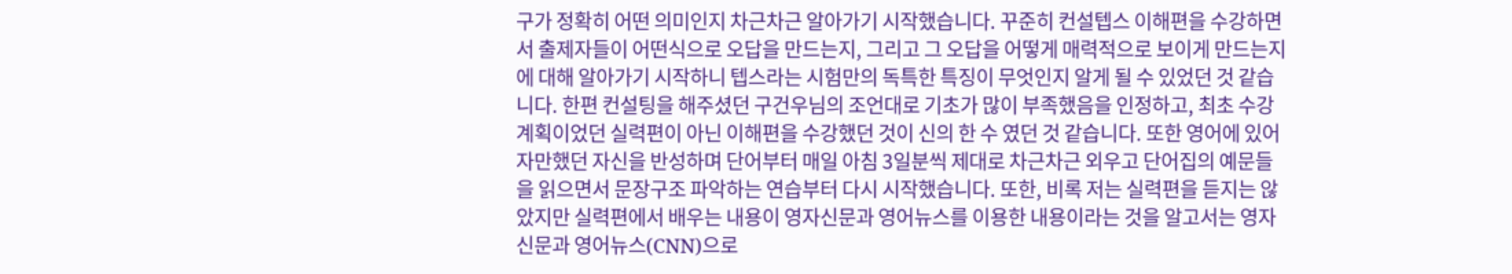구가 정확히 어떤 의미인지 차근차근 알아가기 시작했습니다. 꾸준히 컨설텝스 이해편을 수강하면서 출제자들이 어떤식으로 오답을 만드는지, 그리고 그 오답을 어떻게 매력적으로 보이게 만드는지에 대해 알아가기 시작하니 텝스라는 시험만의 독특한 특징이 무엇인지 알게 될 수 있었던 것 같습니다. 한편 컨설팅을 해주셨던 구건우님의 조언대로 기초가 많이 부족했음을 인정하고, 최초 수강계획이었던 실력편이 아닌 이해편을 수강했던 것이 신의 한 수 였던 것 같습니다. 또한 영어에 있어 자만했던 자신을 반성하며 단어부터 매일 아침 3일분씩 제대로 차근차근 외우고 단어집의 예문들을 읽으면서 문장구조 파악하는 연습부터 다시 시작했습니다. 또한, 비록 저는 실력편을 듣지는 않았지만 실력편에서 배우는 내용이 영자신문과 영어뉴스를 이용한 내용이라는 것을 알고서는 영자신문과 영어뉴스(CNN)으로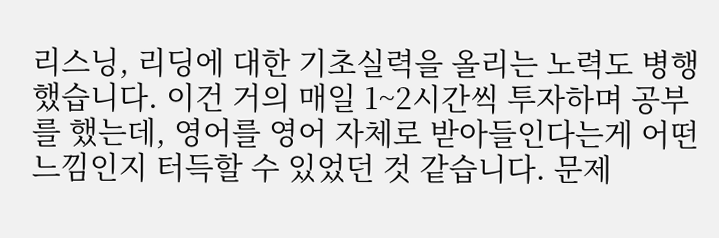리스닝, 리딩에 대한 기초실력을 올리는 노력도 병행했습니다. 이건 거의 매일 1~2시간씩 투자하며 공부를 했는데, 영어를 영어 자체로 받아들인다는게 어떤 느낌인지 터득할 수 있었던 것 같습니다. 문제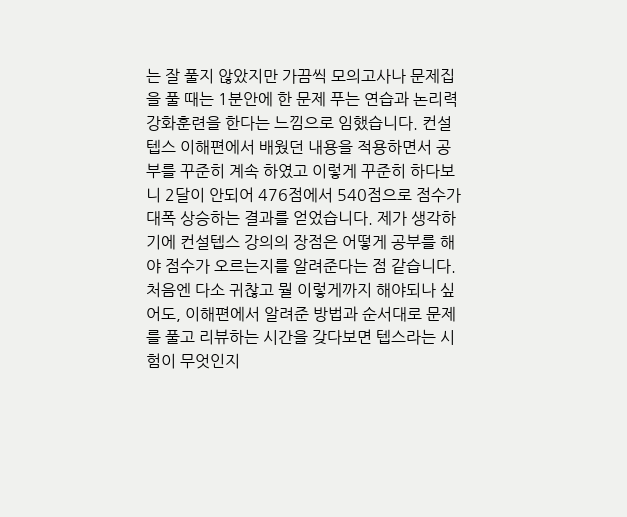는 잘 풀지 않았지만 가끔씩 모의고사나 문제집을 풀 때는 1분안에 한 문제 푸는 연습과 논리력 강화훈련을 한다는 느낌으로 임했습니다. 컨설텝스 이해편에서 배웠던 내용을 적용하면서 공부를 꾸준히 계속 하였고 이렇게 꾸준히 하다보니 2달이 안되어 476점에서 540점으로 점수가 대폭 상승하는 결과를 얻었습니다. 제가 생각하기에 컨설텝스 강의의 장점은 어떻게 공부를 해야 점수가 오르는지를 알려준다는 점 같습니다. 처음엔 다소 귀찮고 뭘 이렇게까지 해야되나 싶어도, 이해편에서 알려준 방법과 순서대로 문제를 풀고 리뷰하는 시간을 갖다보면 텝스라는 시험이 무엇인지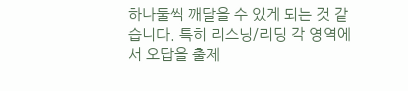하나둘씩 깨달을 수 있게 되는 것 같습니다. 특히 리스닝/리딩 각 영역에서 오답을 출제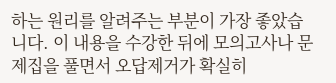하는 원리를 알려주는 부분이 가장 좋았습니다. 이 내용을 수강한 뒤에 모의고사나 문제집을 풀면서 오답제거가 확실히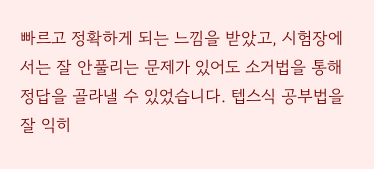빠르고 정확하게 되는 느낌을 받았고, 시험장에서는 잘 안풀리는 문제가 있어도 소거법을 통해 정답을 골라낼 수 있었습니다. 텝스식 공부법을 잘 익히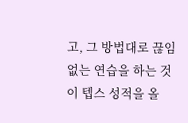고, 그 방법대로 끊임없는 연습을 하는 것이 텝스 성적을 올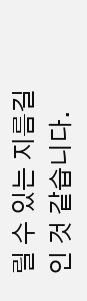릴 수 있는 지름길인 것 같습니다.